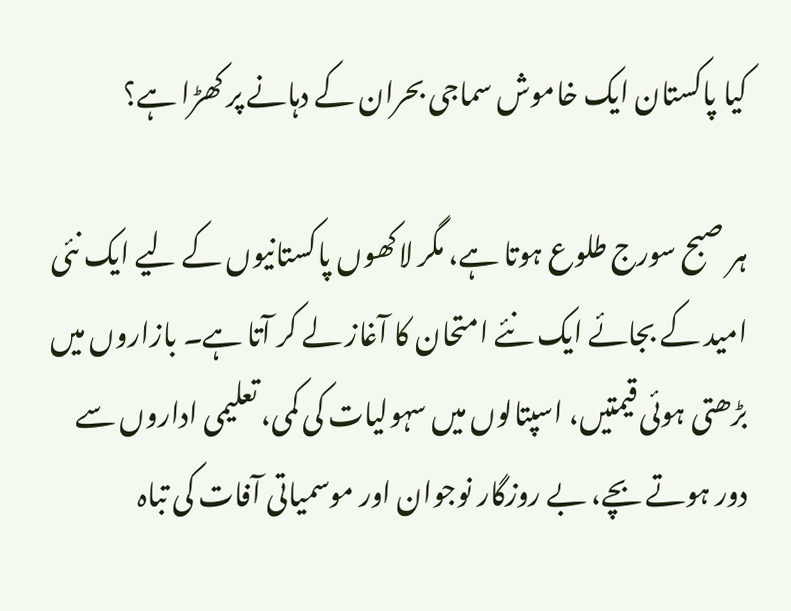کیا پاکستان ایک خاموش سماجی بحران کے دہانے پر کھڑا ہے؟

ہر صبح سورج طلوع ہوتا ہے، مگر لاکھوں پاکستانیوں کے لیے ایک نئی امید کے بجائے ایک نئے امتحان کا آغاز لے کر آتا ہے۔ بازاروں میں بڑھتی ہوئی قیمتیں، اسپتالوں میں سہولیات کی کمی، تعلیمی اداروں سے دور ہوتے بچے، بے روزگار نوجوان اور موسمیاتی آفات کی تباہ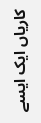کاریاں ایک ایسے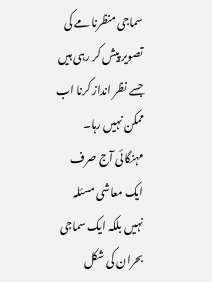سماجی منظرنامے کی تصویر پیش کر رہی ہیں جسے نظر انداز کرنا اب ممکن نہیں رہا۔
مہنگائی آج صرف ایک معاشی مسئلہ نہیں بلکہ ایک سماجی بحران کی شکل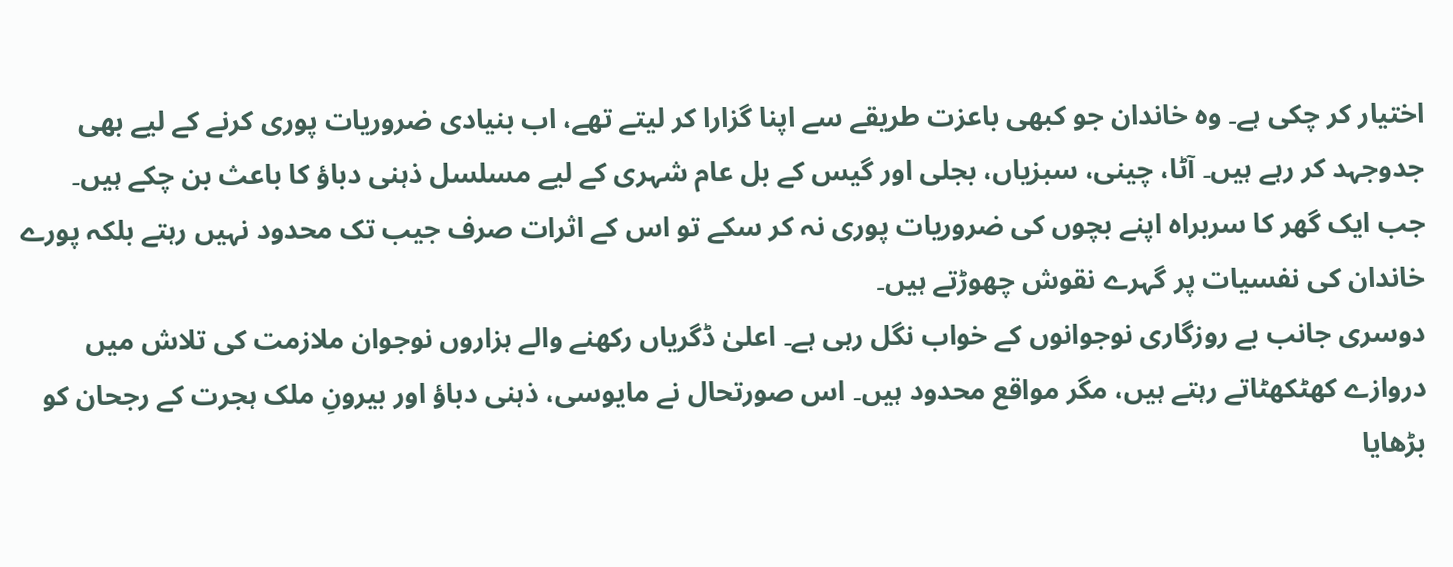اختیار کر چکی ہے۔ وہ خاندان جو کبھی باعزت طریقے سے اپنا گزارا کر لیتے تھے، اب بنیادی ضروریات پوری کرنے کے لیے بھی جدوجہد کر رہے ہیں۔ آٹا، چینی، سبزیاں، بجلی اور گیس کے بل عام شہری کے لیے مسلسل ذہنی دباؤ کا باعث بن چکے ہیں۔ جب ایک گھر کا سربراہ اپنے بچوں کی ضروریات پوری نہ کر سکے تو اس کے اثرات صرف جیب تک محدود نہیں رہتے بلکہ پورے خاندان کی نفسیات پر گہرے نقوش چھوڑتے ہیں۔
دوسری جانب بے روزگاری نوجوانوں کے خواب نگل رہی ہے۔ اعلیٰ ڈگریاں رکھنے والے ہزاروں نوجوان ملازمت کی تلاش میں دروازے کھٹکھٹاتے رہتے ہیں، مگر مواقع محدود ہیں۔ اس صورتحال نے مایوسی، ذہنی دباؤ اور بیرونِ ملک ہجرت کے رجحان کو بڑھایا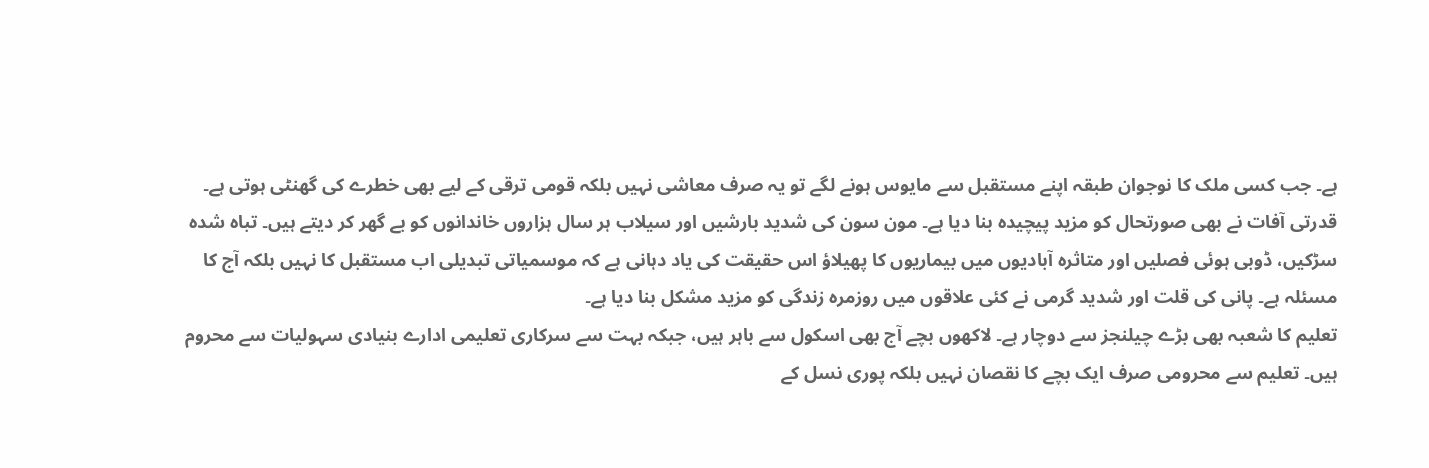ہے۔ جب کسی ملک کا نوجوان طبقہ اپنے مستقبل سے مایوس ہونے لگے تو یہ صرف معاشی نہیں بلکہ قومی ترقی کے لیے بھی خطرے کی گھنٹی ہوتی ہے۔
قدرتی آفات نے بھی صورتحال کو مزید پیچیدہ بنا دیا ہے۔ مون سون کی شدید بارشیں اور سیلاب ہر سال ہزاروں خاندانوں کو بے گھر کر دیتے ہیں۔ تباہ شدہ سڑکیں، ڈوبی ہوئی فصلیں اور متاثرہ آبادیوں میں بیماریوں کا پھیلاؤ اس حقیقت کی یاد دہانی ہے کہ موسمیاتی تبدیلی اب مستقبل کا نہیں بلکہ آج کا مسئلہ ہے۔ پانی کی قلت اور شدید گرمی نے کئی علاقوں میں روزمرہ زندگی کو مزید مشکل بنا دیا ہے۔
تعلیم کا شعبہ بھی بڑے چیلنجز سے دوچار ہے۔ لاکھوں بچے آج بھی اسکول سے باہر ہیں، جبکہ بہت سے سرکاری تعلیمی ادارے بنیادی سہولیات سے محروم ہیں۔ تعلیم سے محرومی صرف ایک بچے کا نقصان نہیں بلکہ پوری نسل کے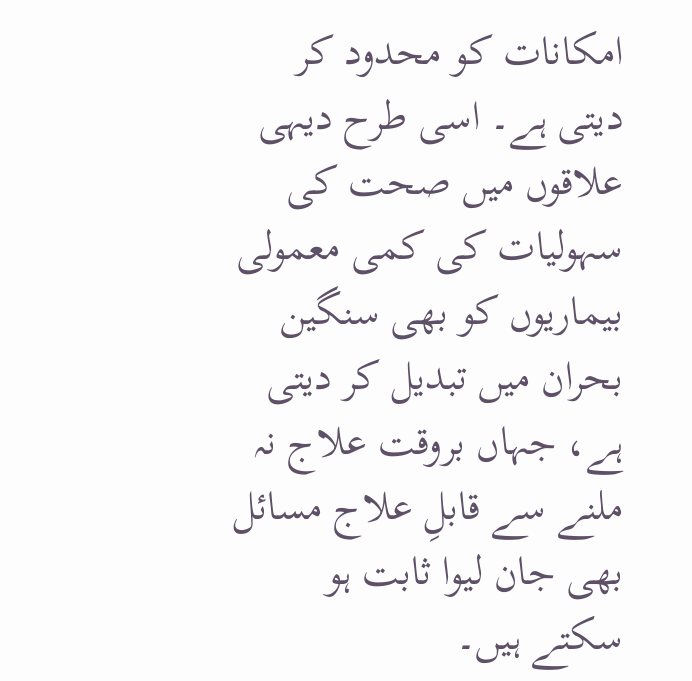امکانات کو محدود کر دیتی ہے۔ اسی طرح دیہی علاقوں میں صحت کی سہولیات کی کمی معمولی بیماریوں کو بھی سنگین بحران میں تبدیل کر دیتی ہے، جہاں بروقت علاج نہ ملنے سے قابلِ علاج مسائل بھی جان لیوا ثابت ہو سکتے ہیں۔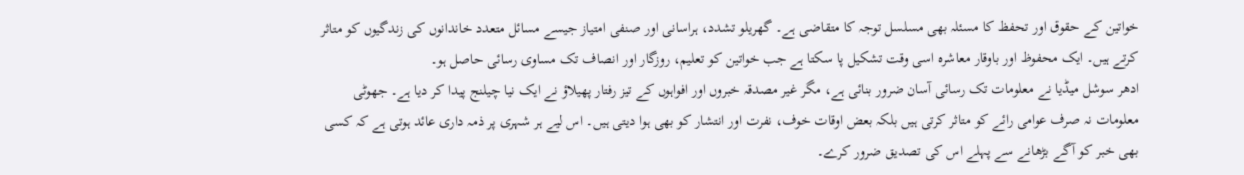خواتین کے حقوق اور تحفظ کا مسئلہ بھی مسلسل توجہ کا متقاضی ہے۔ گھریلو تشدد، ہراسانی اور صنفی امتیاز جیسے مسائل متعدد خاندانوں کی زندگیوں کو متاثر کرتے ہیں۔ ایک محفوظ اور باوقار معاشرہ اسی وقت تشکیل پا سکتا ہے جب خواتین کو تعلیم، روزگار اور انصاف تک مساوی رسائی حاصل ہو۔
ادھر سوشل میڈیا نے معلومات تک رسائی آسان ضرور بنائی ہے، مگر غیر مصدقہ خبروں اور افواہوں کے تیز رفتار پھیلاؤ نے ایک نیا چیلنج پیدا کر دیا ہے۔ جھوٹی معلومات نہ صرف عوامی رائے کو متاثر کرتی ہیں بلکہ بعض اوقات خوف، نفرت اور انتشار کو بھی ہوا دیتی ہیں۔ اس لیے ہر شہری پر ذمہ داری عائد ہوتی ہے کہ کسی بھی خبر کو آگے بڑھانے سے پہلے اس کی تصدیق ضرور کرے۔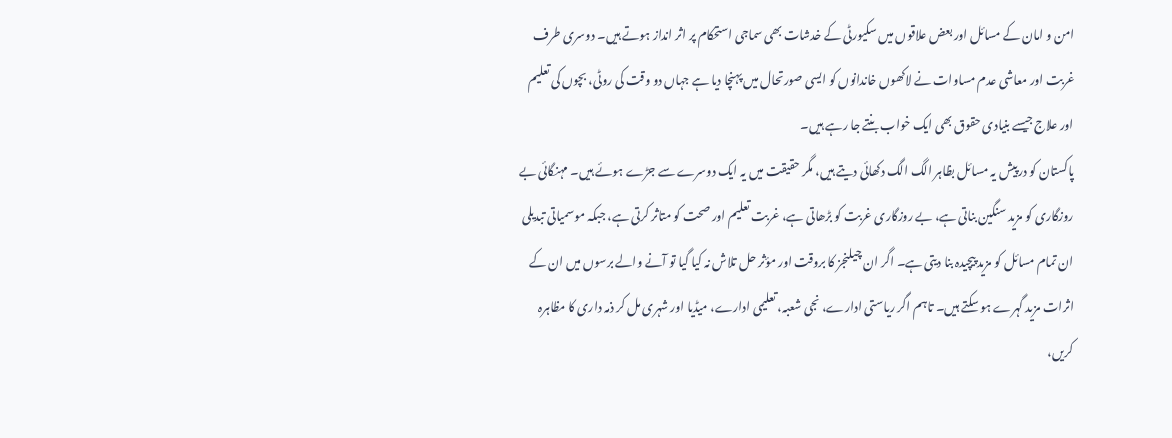امن و امان کے مسائل اور بعض علاقوں میں سکیورٹی کے خدشات بھی سماجی استحکام پر اثر انداز ہوتے ہیں۔ دوسری طرف غربت اور معاشی عدم مساوات نے لاکھوں خاندانوں کو ایسی صورتحال میں پہنچا دیا ہے جہاں دو وقت کی روٹی، بچوں کی تعلیم اور علاج جیسے بنیادی حقوق بھی ایک خواب بنتے جا رہے ہیں۔
پاکستان کو درپیش یہ مسائل بظاہر الگ الگ دکھائی دیتے ہیں، مگر حقیقت میں یہ ایک دوسرے سے جڑے ہوئے ہیں۔ مہنگائی بے روزگاری کو مزید سنگین بناتی ہے، بے روزگاری غربت کو بڑھاتی ہے، غربت تعلیم اور صحت کو متاثر کرتی ہے، جبکہ موسمیاتی تبدیلی ان تمام مسائل کو مزید پیچیدہ بنا دیتی ہے۔ اگر ان چیلنجز کا بروقت اور مؤثر حل تلاش نہ کیا گیا تو آنے والے برسوں میں ان کے اثرات مزید گہرے ہو سکتے ہیں۔ تاہم اگر ریاستی ادارے، نجی شعبہ، تعلیمی ادارے، میڈیا اور شہری مل کر ذمہ داری کا مظاہرہ کریں،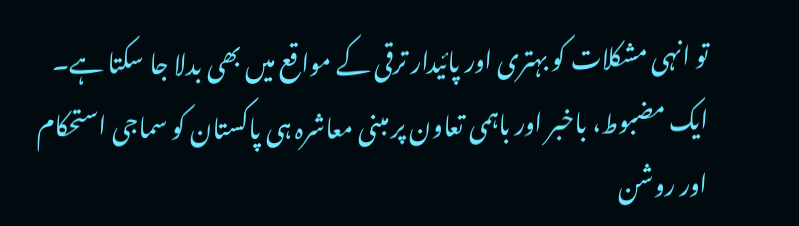تو انہی مشکلات کو بہتری اور پائیدار ترقی کے مواقع میں بھی بدلا جا سکتا ہے۔ ایک مضبوط، باخبر اور باہمی تعاون پر مبنی معاشرہ ہی پاکستان کو سماجی استحکام اور روشن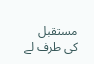مستقبل کی طرف لے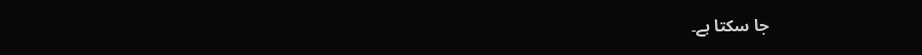جا سکتا ہے۔